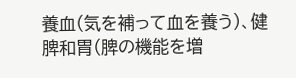養血(気を補って血を養う)、健脾和胃(脾の機能を増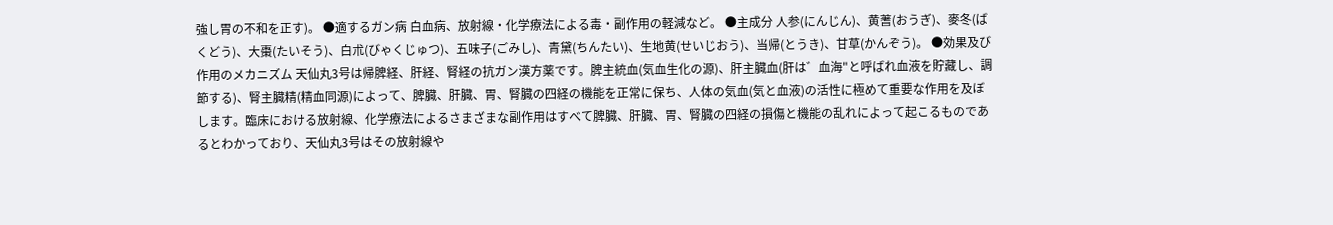強し胃の不和を正す)。 ●適するガン病 白血病、放射線・化学療法による毒・副作用の軽減など。 ●主成分 人参(にんじん)、黄蓍(おうぎ)、麥冬(ばくどう)、大棗(たいそう)、白朮(びゃくじゅつ)、五味子(ごみし)、青黛(ちんたい)、生地黄(せいじおう)、当帰(とうき)、甘草(かんぞう)。 ●効果及び作用のメカニズム 天仙丸3号は帰脾経、肝経、腎経の抗ガン漢方薬です。脾主統血(気血生化の源)、肝主臓血(肝は゛血海"と呼ばれ血液を貯藏し、調節する)、腎主臓精(精血同源)によって、脾臓、肝臓、胃、腎臓の四経の機能を正常に保ち、人体の気血(気と血液)の活性に極めて重要な作用を及ぼします。臨床における放射線、化学療法によるさまざまな副作用はすべて脾臓、肝臓、胃、腎臓の四経の損傷と機能の乱れによって起こるものであるとわかっており、天仙丸3号はその放射線や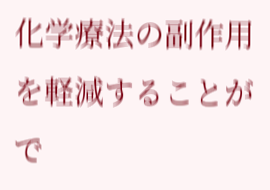化学療法の副作用を軽減することがで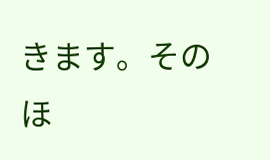きます。そのほ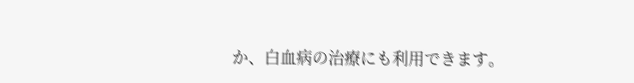か、白血病の治療にも利用できます。